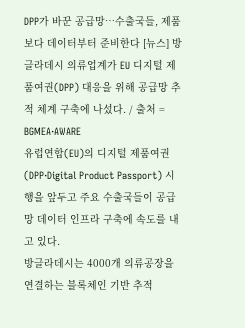DPP가 바꾼 공급망…수출국들, 제품보다 데이터부터 준비한다 [뉴스] 방글라데시 의류업계가 EU 디지털 제품여권(DPP) 대응을 위해 공급망 추적 체계 구축에 나섰다. / 출처 = BGMEA·AWARE
유럽연합(EU)의 디지털 제품여권(DPP·Digital Product Passport) 시행을 앞두고 주요 수출국들이 공급망 데이터 인프라 구축에 속도를 내고 있다.
방글라데시는 4000개 의류공장을 연결하는 블록체인 기반 추적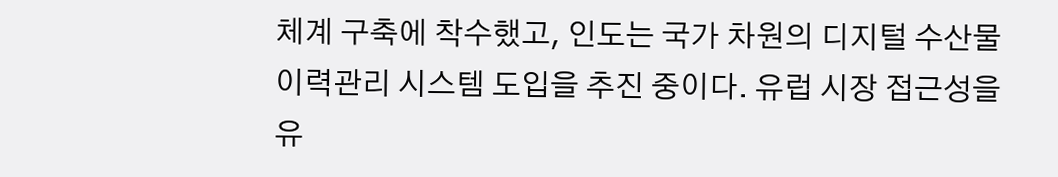체계 구축에 착수했고, 인도는 국가 차원의 디지털 수산물 이력관리 시스템 도입을 추진 중이다. 유럽 시장 접근성을 유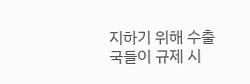지하기 위해 수출국들이 규제 시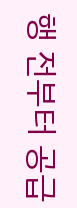행 전부터 공급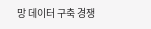망 데이터 구축 경쟁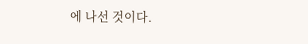에 나선 것이다.